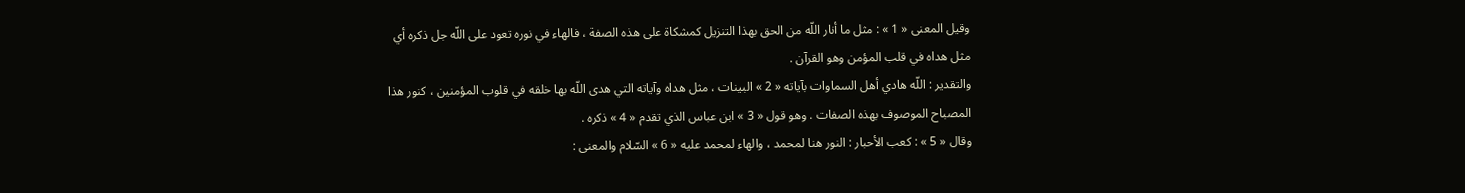وقيل المعنى « 1 » : مثل ما أنار اللّه من الحق بهذا التنزيل كمشكاة على هذه الصفة ، فالهاء في نوره تعود على اللّه جل ذكره أي مثل هداه في قلب المؤمن وهو القرآن .
والتقدير : اللّه هادي أهل السماوات بآياته « 2 » البينات ، مثل هداه وآياته التي هدى اللّه بها خلقه في قلوب المؤمنين ، كنور هذا المصباح الموصوف بهذه الصفات . وهو قول « 3 » ابن عباس الذي تقدم « 4 » ذكره .
وقال « 5 » : كعب الأحبار : النور هنا لمحمد ، والهاء لمحمد عليه « 6 » السّلام والمعنى :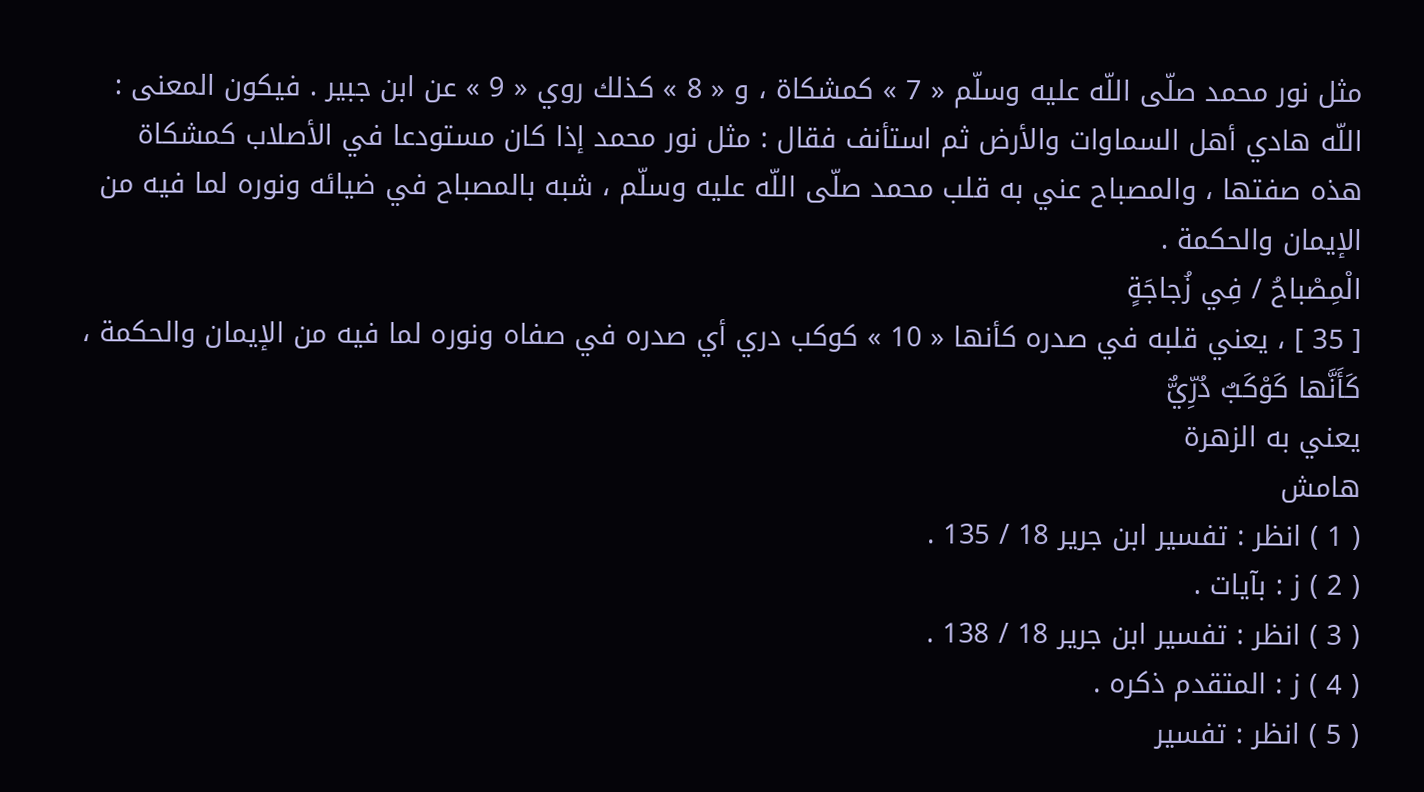مثل نور محمد صلّى اللّه عليه وسلّم « 7 » كمشكاة ، و « 8 » كذلك روي « 9 » عن ابن جبير . فيكون المعنى : اللّه هادي أهل السماوات والأرض ثم استأنف فقال : مثل نور محمد إذا كان مستودعا في الأصلاب كمشكاة هذه صفتها ، والمصباح عني به قلب محمد صلّى اللّه عليه وسلّم ، شبه بالمصباح في ضيائه ونوره لما فيه من الإيمان والحكمة .
الْمِصْباحُ / فِي زُجاجَةٍ
[ 35 ] ، يعني قلبه في صدره كأنها « 10 » كوكب دري أي صدره في صفاه ونوره لما فيه من الإيمان والحكمة ،
كَأَنَّها كَوْكَبٌ دُرِّيٌّ
يعني به الزهرة
هامش
( 1 ) انظر : تفسير ابن جرير 18 / 135 .
( 2 ) ز : بآيات .
( 3 ) انظر : تفسير ابن جرير 18 / 138 .
( 4 ) ز : المتقدم ذكره .
( 5 ) انظر : تفسير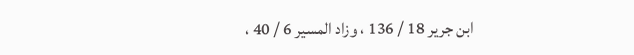ابن جرير 18 / 136 ، وزاد المسير 6 / 40 ،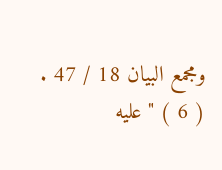ومجمع البيان 18 / 47 .
( 6 ) " عليه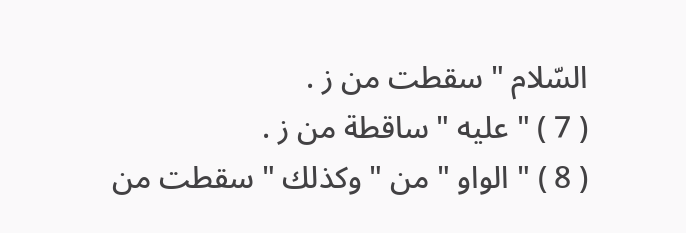السّلام " سقطت من ز .
( 7 ) " عليه " ساقطة من ز .
( 8 ) " الواو " من " وكذلك " سقطت من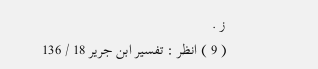ز .
( 9 ) انظر : تفسير ابن جرير 18 / 136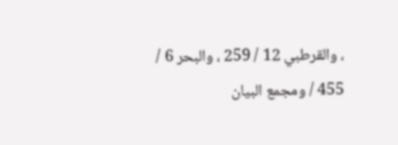، والقرطبي 12 / 259 ، والبحر 6 / 455 / ومجمع البيان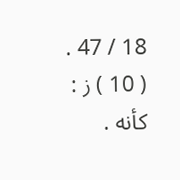18 / 47 .
( 10 ) ز : كأنه .